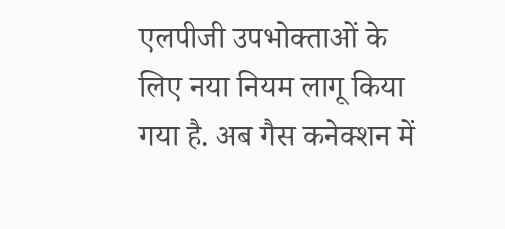एलपीजी उपभोक्ताओं के लिए नया नियम लागू किया गया है. अब गैस कनेक्शन में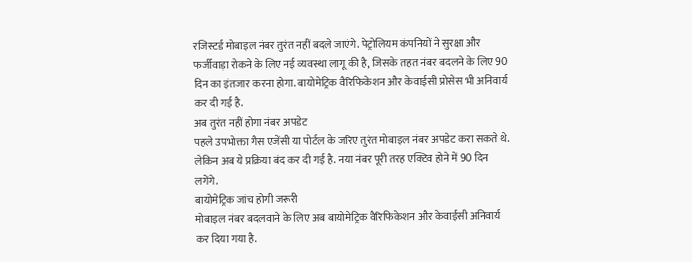रजिस्टर्ड मोबाइल नंबर तुरंत नहीं बदले जाएंगे. पेट्रोलियम कंपनियों ने सुरक्षा और फर्जीवाड़ा रोकने के लिए नई व्यवस्था लागू की है, जिसके तहत नंबर बदलने के लिए 90 दिन का इंतजार करना होगा. बायोमेट्रिक वैरिफिकेशन और केवाईसी प्रोसेस भी अनिवार्य कर दी गई है.
अब तुरंत नहीं होगा नंबर अपडेट
पहले उपभोक्ता गैस एजेंसी या पोर्टल के जरिए तुरंत मोबाइल नंबर अपडेट करा सकते थे. लेकिन अब ये प्रक्रिया बंद कर दी गई है. नया नंबर पूरी तरह एक्टिव होने में 90 दिन लगेंगे.
बायोमेट्रिक जांच होगी जरूरी
मोबाइल नंबर बदलवाने के लिए अब बायोमेट्रिक वैरिफिकेशन और केवाईसी अनिवार्य कर दिया गया है.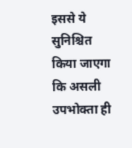इससे ये सुनिश्चित किया जाएगा कि असली उपभोक्ता ही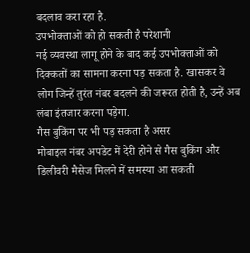बदलाव करा रहा है.
उपभोक्ताओं को हो सकती है परेशानी
नई व्यवस्था लागू होने के बाद कई उपभोक्ताओं को दिक्कतों का सामना करना पड़ सकता है. खासकर वे लोग जिन्हें तुरंत नंबर बदलने की जरूरत होती है, उन्हें अब लंबा इंतजार करना पड़ेगा.
गैस बुकिंग पर भी पड़ सकता है असर
मोबाइल नंबर अपडेट में देरी होने से गैस बुकिंग और डिलीवरी मैसेज मिलने में समस्या आ सकती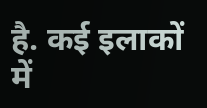है. कई इलाकों में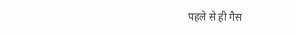पहले से ही गैस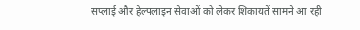सप्लाई और हेल्पलाइन सेवाओं को लेकर शिकायतें सामने आ रही